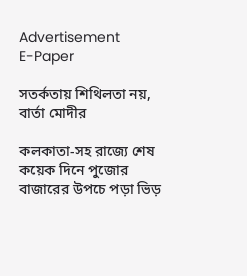Advertisement
E-Paper

সতর্কতায় শিথিলতা নয়, বার্তা মোদীর

কলকাতা-সহ রাজ্যে শেষ কয়েক দিনে পুজোর বাজারের উপচে পড়া ভিড়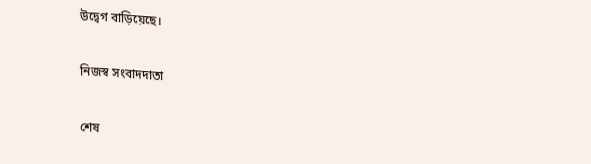উদ্বেগ বাড়িয়েছে।

নিজস্ব সংবাদদাতা

শেষ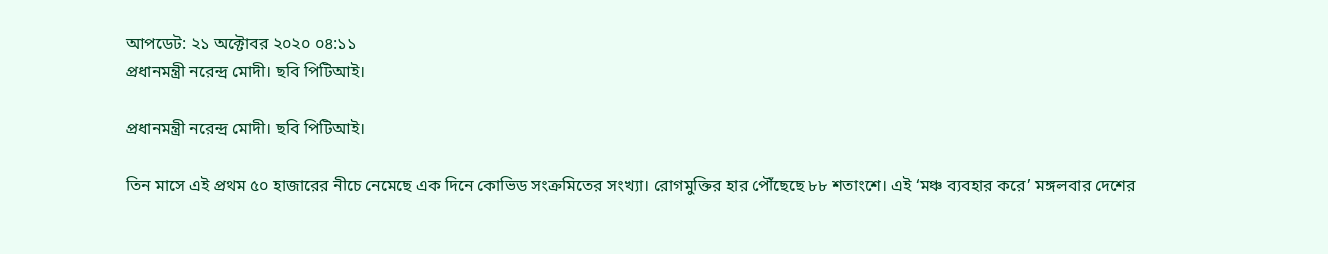আপডেট: ২১ অক্টোবর ২০২০ ০৪:১১
প্রধানমন্ত্রী নরেন্দ্র মোদী। ছবি পিটিআই।

প্রধানমন্ত্রী নরেন্দ্র মোদী। ছবি পিটিআই।

তিন মাসে এই প্রথম ৫০ হাজারের নীচে নেমেছে এক দিনে কোভিড সংক্রমিতের সংখ্যা। রোগমুক্তির হার পৌঁছেছে ৮৮ শতাংশে। এই ‘মঞ্চ ব্যবহার করে’ মঙ্গলবার দেশের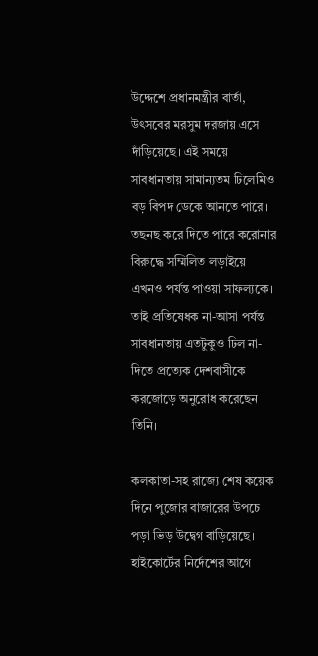উদ্দেশে প্রধানমন্ত্রীর বার্তা, উৎসবের মরসুম দরজায় এসে দাঁড়িয়েছে। এই সময়ে সাবধানতায় সামান্যতম ঢিলেমিও বড় বিপদ ডেকে আনতে পারে। তছনছ করে দিতে পারে করোনার বিরুদ্ধে সম্মিলিত লড়াইয়ে এখনও পর্যন্ত পাওয়া সাফল্যকে। তাই প্রতিষেধক না-আসা পর্যন্ত সাবধানতায় এতটুকুও ঢিল না-দিতে প্রত্যেক দেশবাসীকে করজোড়ে অনুরোধ করেছেন তিনি।

কলকাতা-সহ রাজ্যে শেষ কয়েক দিনে পুজোর বাজারের উপচে পড়া ভিড় উদ্বেগ বাড়িয়েছে। হাইকোর্টের নির্দেশের আগে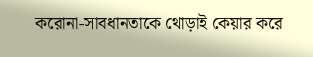করোনা-সাবধানতাকে থোড়াই কেয়ার করে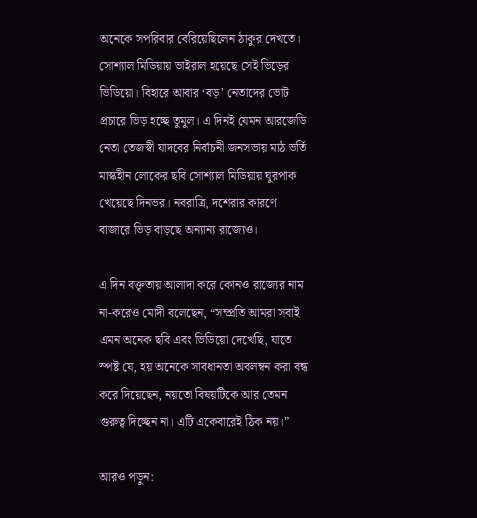অনেকে সপরিবার বেরিয়েছিলেন ঠাকুর দেখতে। সোশ্যাল মিডিয়ায় ভাইরাল হয়েছে সেই ভিড়ের ভিডিয়ো। বিহারে আবার ‘বড়’ নেতাদের ভোট প্রচারে ভিড় হচ্ছে তুমুল। এ দিনই যেমন আরজেডি নেতা তেজস্বী যাদবের নির্বাচনী জনসভায় মাঠ ভর্তি মাস্কহীন লোকের ছবি সোশ্যাল মিডিয়ায় ঘুরপাক খেয়েছে দিনভর। নবরাত্রি, দশেরার কারণে বাজারে ভিড় বাড়ছে অন্যান্য রাজ্যেও।

এ দিন বক্তৃতায় আলাদা করে কোনও রাজ্যের নাম না-করেও মোদী বলেছেন, “সম্প্রতি আমরা সবাই এমন অনেক ছবি এবং ভিডিয়ো দেখেছি, যাতে স্পষ্ট যে, হয় অনেকে সাবধানতা অবলম্বন করা বন্ধ করে দিয়েছেন, নয়তো বিষয়টিকে আর তেমন গুরুত্ব দিচ্ছেন না। এটি একেবারেই ঠিক নয়।”

আরও পড়ুন: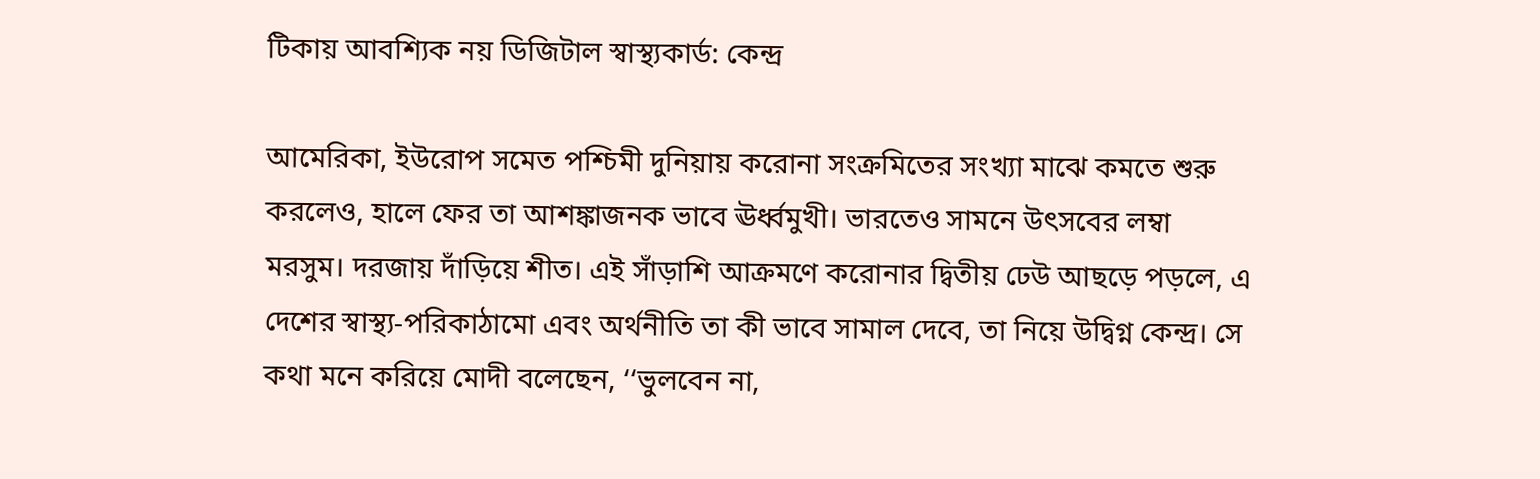টিকায় আবশ্যিক নয় ডিজিটাল স্বাস্থ্যকার্ড: কেন্দ্র

আমেরিকা, ইউরোপ সমেত পশ্চিমী দুনিয়ায় করোনা সংক্রমিতের সংখ্যা মাঝে কমতে শুরু করলেও, হালে ফের তা আশঙ্কাজনক ভাবে ঊর্ধ্বমুখী। ভারতেও সামনে উৎসবের লম্বা মরসুম। দরজায় দাঁড়িয়ে শীত। এই সাঁড়াশি আক্রমণে করোনার দ্বিতীয় ঢেউ আছড়ে পড়লে, এ দেশের স্বাস্থ্য-পরিকাঠামো এবং অর্থনীতি তা কী ভাবে সামাল দেবে, তা নিয়ে উদ্বিগ্ন কেন্দ্র। সে কথা মনে করিয়ে মোদী বলেছেন, ‘‘ভুলবেন না,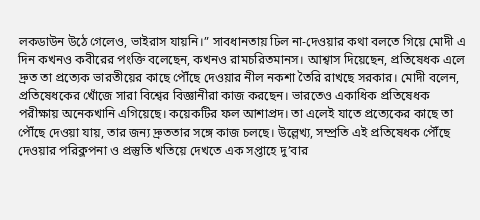লকডাউন উঠে গেলেও, ভাইরাস যায়নি।” সাবধানতায় ঢিল না-দেওয়ার কথা বলতে গিয়ে মোদী এ দিন কখনও কবীরের পংক্তি বলেছেন, কখনও রামচরিতমানস। আশ্বাস দিয়েছেন, প্রতিষেধক এলে দ্রুত তা প্রত্যেক ভারতীয়ের কাছে পৌঁছে দেওয়ার নীল নকশা তৈরি রাখছে সরকার। মোদী বলেন, প্রতিষেধকের খোঁজে সারা বিশ্বের বিজ্ঞানীরা কাজ করছেন। ভারতেও একাধিক প্রতিষেধক পরীক্ষায় অনেকখানি এগিয়েছে। কয়েকটির ফল আশাপ্রদ। তা এলেই যাতে প্রত্যেকের কাছে তা পৌঁছে দেওয়া যায়, তার জন্য দ্রুততার সঙ্গে কাজ চলছে। উল্লেখ্য, সম্প্রতি এই প্রতিষেধক পৌঁছে দেওয়ার পরিক্লপনা ও প্রস্তুতি খতিয়ে দেখতে এক সপ্তাহে দু’বার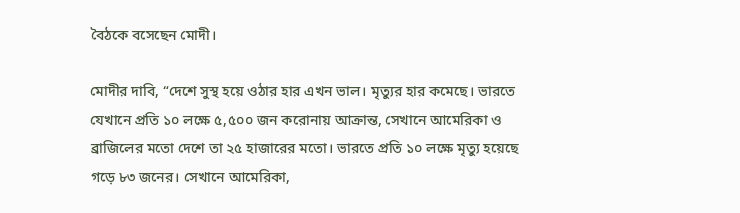বৈঠকে বসেছেন মোদী।

মোদীর দাবি, “দেশে সুস্থ হয়ে ওঠার হার এখন ভাল। মৃত্যুর হার কমেছে। ভারতে যেখানে প্রতি ১০ লক্ষে ৫,৫০০ জন করোনায় আক্রান্ত, সেখানে আমেরিকা ও ব্রাজিলের মতো দেশে তা ২৫ হাজারের মতো। ভারতে প্রতি ১০ লক্ষে মৃত্যু হয়েছে গড়ে ৮৩ জনের। সেখানে আমেরিকা,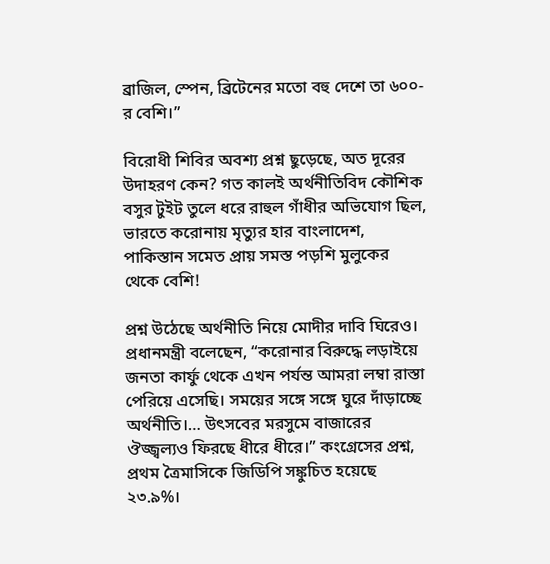ব্রাজিল, স্পেন, ব্রিটেনের মতো বহু দেশে তা ৬০০-র বেশি।”

বিরোধী শিবির অবশ্য প্রশ্ন ছুড়েছে, অত দূরের উদাহরণ কেন? গত কালই অর্থনীতিবিদ কৌশিক বসুর টুইট তুলে ধরে রাহুল গাঁধীর অভিযোগ ছিল, ভারতে করোনায় মৃত্যুর হার বাংলাদেশ, পাকিস্তান সমেত প্রায় সমস্ত পড়শি মুলুকের থেকে বেশি!

প্রশ্ন উঠেছে অর্থনীতি নিয়ে মোদীর দাবি ঘিরেও। প্রধানমন্ত্রী বলেছেন, “করোনার বিরুদ্ধে লড়াইয়ে জনতা কার্ফু থেকে এখন পর্যন্ত আমরা লম্বা রাস্তা পেরিয়ে এসেছি। সময়ের সঙ্গে সঙ্গে ঘুরে দাঁড়াচ্ছে অর্থনীতি।… উৎসবের মরসুমে বাজারের ঔজ্জ্বল্যও ফিরছে ধীরে ধীরে।” কংগ্রেসের প্রশ্ন, প্রথম ত্রৈমাসিকে জিডিপি সঙ্কুচিত হয়েছে ২৩.৯%।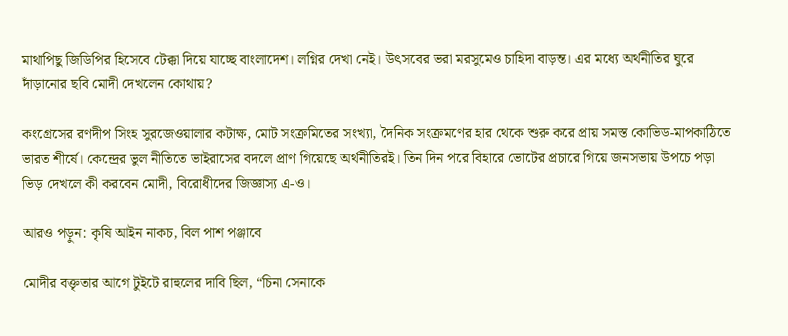মাথাপিছু জিডিপির হিসেবে টেক্কা দিয়ে যাচ্ছে বাংলাদেশ। লগ্নির দেখা নেই। উৎসবের ভরা মরসুমেও চাহিদা বাড়ন্ত। এর মধ্যে অর্থনীতির ঘুরে দাঁড়ানোর ছবি মোদী দেখলেন কোথায়?

কংগ্রেসের রণদীপ সিংহ সুরজেওয়ালার কটাক্ষ, মোট সংক্রমিতের সংখ্যা, দৈনিক সংক্রমণের হার থেকে শুরু করে প্রায় সমস্ত কোভিড-মাপকাঠিতে ভারত শীর্ষে। কেন্দ্রের ভুল নীতিতে ভাইরাসের বদলে প্রাণ গিয়েছে অর্থনীতিরই। তিন দিন পরে বিহারে ভোটের প্রচারে গিয়ে জনসভায় উপচে পড়া ভিড় দেখলে কী করবেন মোদী, বিরোধীদের জিজ্ঞাস্য এ-ও।

আরও পড়ুন: কৃষি আইন নাকচ, বিল পাশ পঞ্জাবে

মোদীর বক্তৃতার আগে টুইটে রাহুলের দাবি ছিল, “চিনা সেনাকে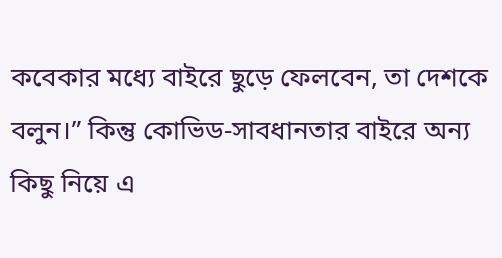কবেকার মধ্যে বাইরে ছুড়ে ফেলবেন, তা দেশকে বলুন।” কিন্তু কোভিড-সাবধানতার বাইরে অন্য কিছু নিয়ে এ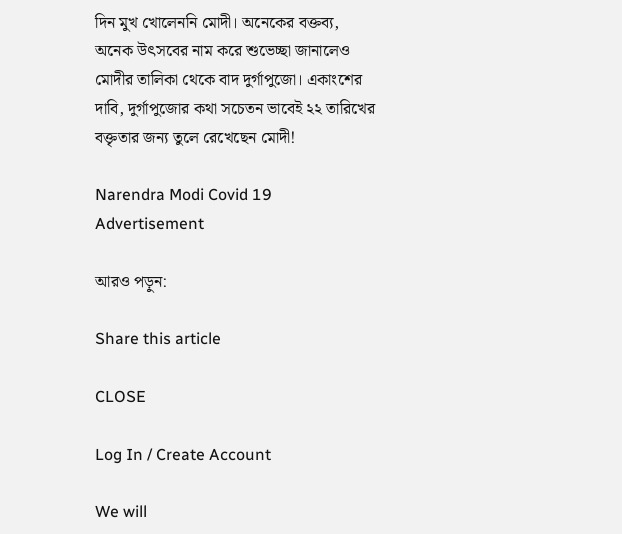দিন মুখ খোলেননি মোদী। অনেকের বক্তব্য, অনেক উৎসবের নাম করে শুভেচ্ছা জানালেও মোদীর তালিকা থেকে বাদ দুর্গাপুজো। একাংশের দাবি, দুর্গাপুজোর কথা সচেতন ভাবেই ২২ তারিখের বক্তৃতার জন্য তুলে রেখেছেন মোদী!

Narendra Modi Covid 19
Advertisement

আরও পড়ুন:

Share this article

CLOSE

Log In / Create Account

We will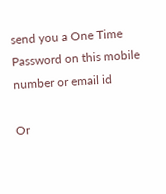send you a One Time Password on this mobile number or email id

Or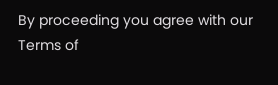By proceeding you agree with our Terms of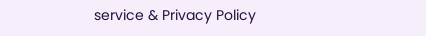service & Privacy Policy